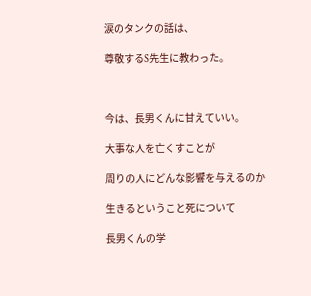涙のタンクの話は、

尊敬するS先生に教わった。



今は、長男くんに甘えていい。

大事な人を亡くすことが

周りの人にどんな影響を与えるのか

生きるということ死について

長男くんの学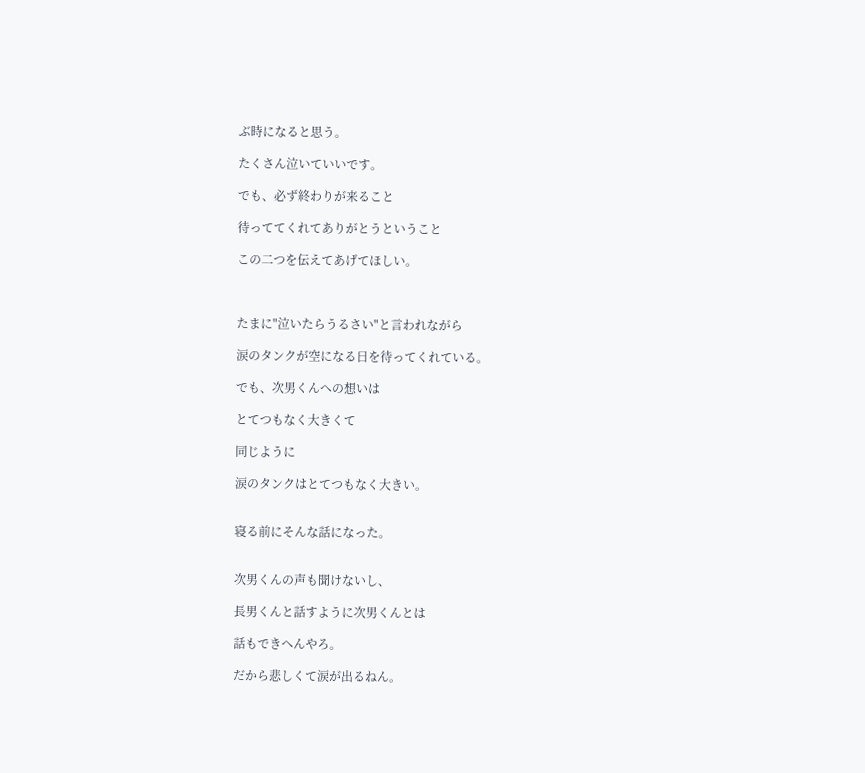ぶ時になると思う。

たくさん泣いていいです。

でも、必ず終わりが来ること

待っててくれてありがとうということ

この二つを伝えてあげてほしい。



たまに"泣いたらうるさい"と言われながら

涙のタンクが空になる日を待ってくれている。

でも、次男くんへの想いは

とてつもなく大きくて

同じように

涙のタンクはとてつもなく大きい。


寝る前にそんな話になった。


次男くんの声も聞けないし、

長男くんと話すように次男くんとは

話もできへんやろ。

だから悲しくて涙が出るねん。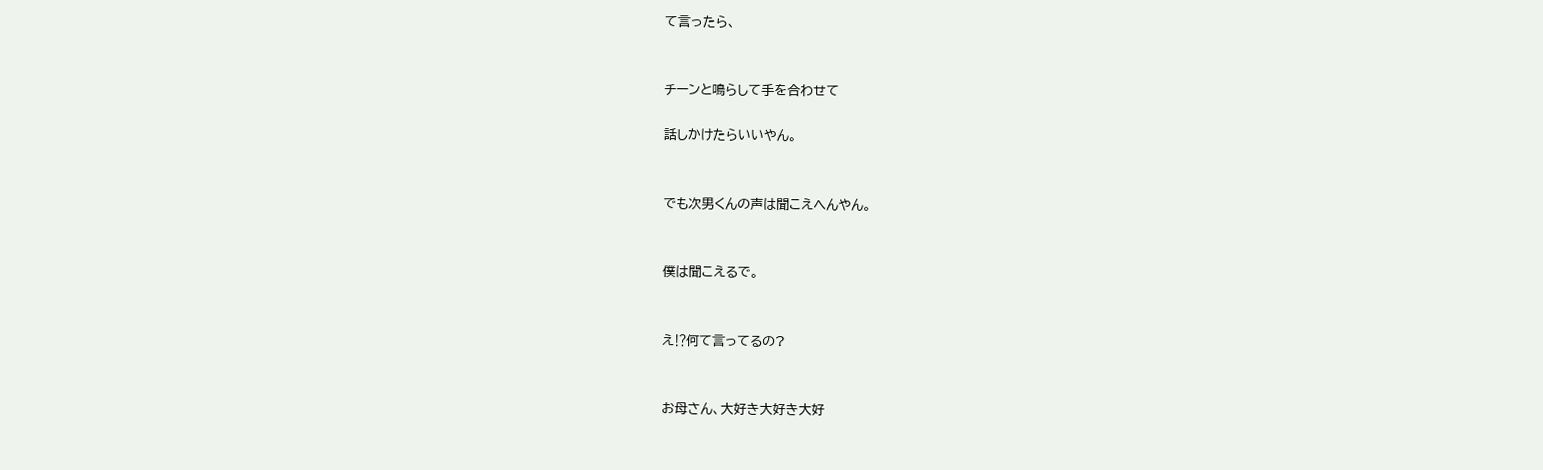て言ったら、


チーンと鳴らして手を合わせて

話しかけたらいいやん。


でも次男くんの声は聞こえへんやん。


僕は聞こえるで。


え⁉何て言ってるの?


お母さん、大好き大好き大好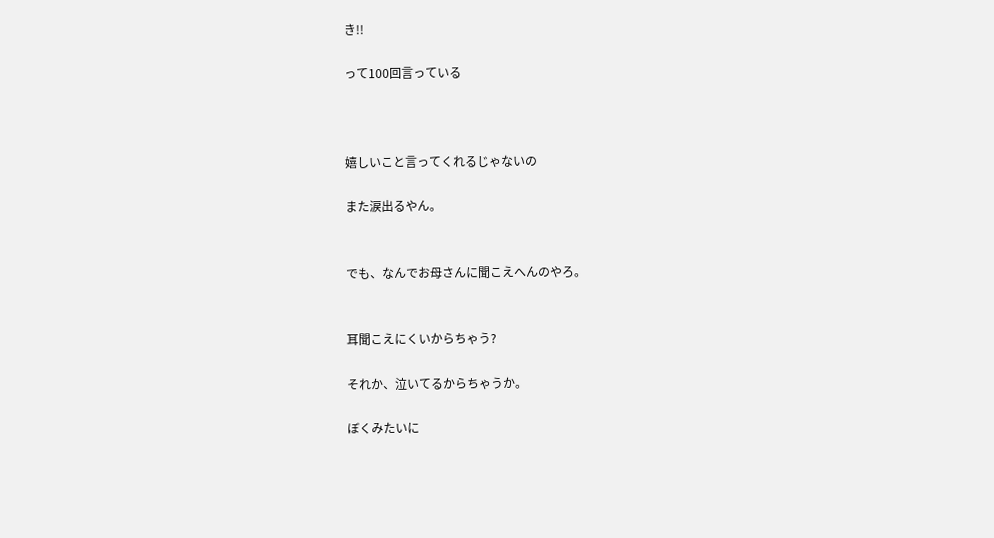き!!

って100回言っている



嬉しいこと言ってくれるじゃないの

また涙出るやん。


でも、なんでお母さんに聞こえへんのやろ。


耳聞こえにくいからちゃう?

それか、泣いてるからちゃうか。

ぼくみたいに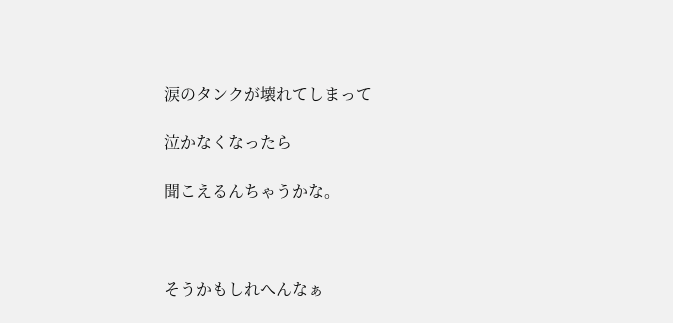涙のタンクが壊れてしまって

泣かなくなったら

聞こえるんちゃうかな。



そうかもしれへんなぁ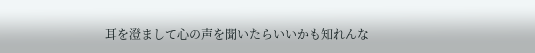耳を澄まして心の声を聞いたらいいかも知れんな